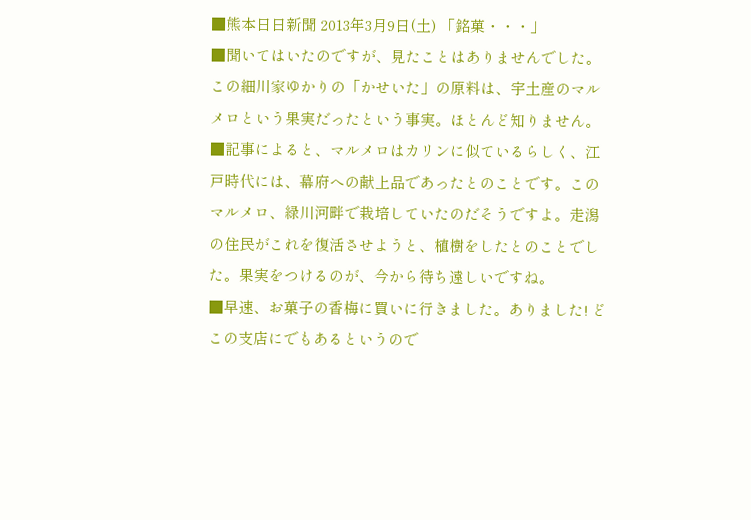■熊本日日新聞 2013年3月9日(土) 「銘菓・・・」
■聞いてはいたのですが、見たことはありませんでした。この細川家ゆかりの「かせいた」の原料は、宇土産のマルメロという果実だったという事実。ほとんど知りません。
■記事によると、マルメロはカリンに似ているらしく、江戸時代には、幕府への献上品であったとのことです。このマルメロ、緑川河畔で栽培していたのだそうですよ。走潟の住民がこれを復活させようと、植樹をしたとのことでした。果実をつけるのが、今から待ち遠しいですね。
■早速、お菓子の香梅に買いに行きました。ありました! どこの支店にでもあるというので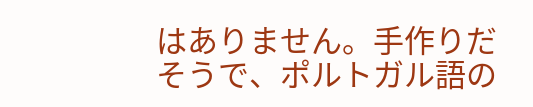はありません。手作りだそうで、ポルトガル語の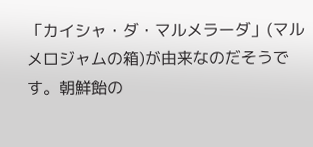「カイシャ・ダ・マルメラーダ」(マルメロジャムの箱)が由来なのだそうです。朝鮮飴の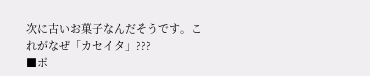次に古いお菓子なんだそうです。これがなぜ「カセイタ」???
■ポ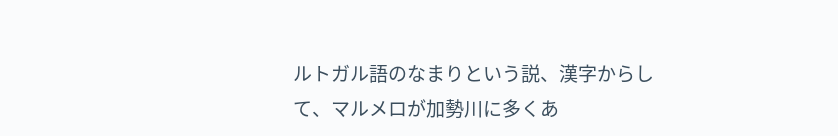ルトガル語のなまりという説、漢字からして、マルメロが加勢川に多くあ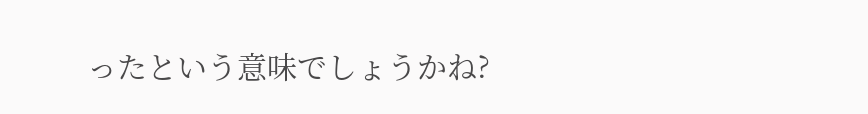ったという意味でしょうかね?